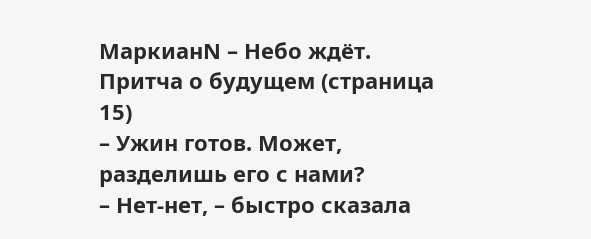МаркианN – Небо ждёт. Притча о будущем (страница 15)
– Ужин готов. Может, разделишь его с нами?
– Нет-нет, – быстро сказала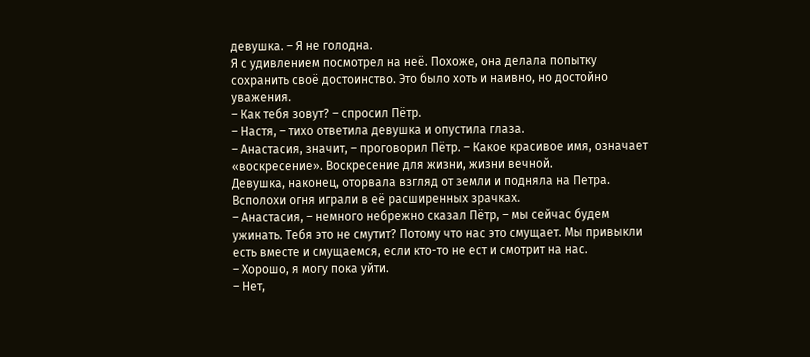девушка. – Я не голодна.
Я с удивлением посмотрел на неё. Похоже, она делала попытку сохранить своё достоинство. Это было хоть и наивно, но достойно уважения.
– Как тебя зовут? – спросил Пётр.
– Настя, – тихо ответила девушка и опустила глаза.
– Анастасия, значит, – проговорил Пётр. – Какое красивое имя, означает «воскресение». Воскресение для жизни, жизни вечной.
Девушка, наконец, оторвала взгляд от земли и подняла на Петра. Всполохи огня играли в её расширенных зрачках.
– Анастасия, – немного небрежно сказал Пётр, – мы сейчас будем ужинать. Тебя это не смутит? Потому что нас это смущает. Мы привыкли есть вместе и смущаемся, если кто-то не ест и смотрит на нас.
– Хорошо, я могу пока уйти.
– Нет,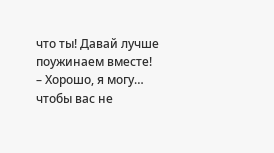что ты! Давай лучше поужинаем вместе!
– Хорошо, я могу… чтобы вас не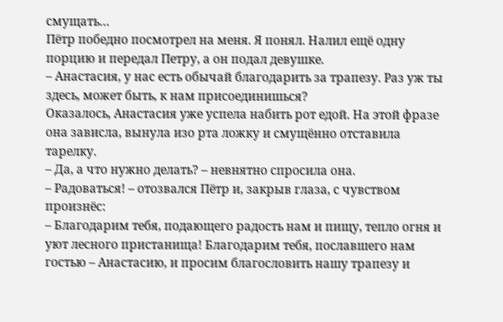смущать…
Пётр победно посмотрел на меня. Я понял. Налил ещё одну порцию и передал Петру, а он подал девушке.
– Анастасия, у нас есть обычай благодарить за трапезу. Раз уж ты здесь, может быть, к нам присоединишься?
Оказалось, Анастасия уже успела набить рот едой. На этой фразе она зависла, вынула изо рта ложку и смущённо отставила тарелку.
– Да, а что нужно делать? – невнятно спросила она.
– Радоваться! – отозвался Пётр и, закрыв глаза, с чувством произнёс:
– Благодарим тебя, подающего радость нам и пищу, тепло огня и уют лесного пристанища! Благодарим тебя, пославшего нам гостью – Анастасию, и просим благословить нашу трапезу и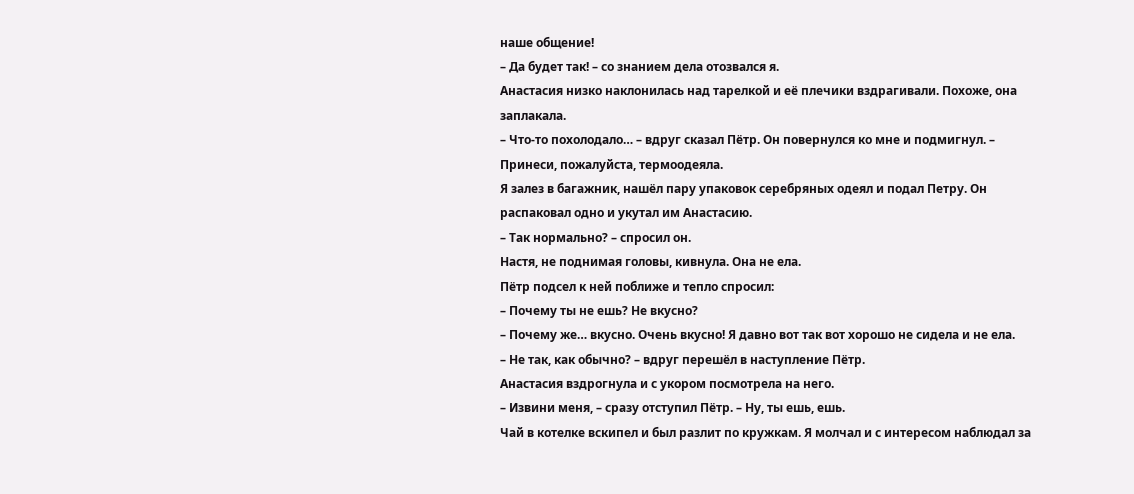наше общение!
– Да будет так! – со знанием дела отозвался я.
Анастасия низко наклонилась над тарелкой и её плечики вздрагивали. Похоже, она заплакала.
– Что-то похолодало… – вдруг сказал Пётр. Он повернулся ко мне и подмигнул. – Принеси, пожалуйста, термоодеяла.
Я залез в багажник, нашёл пару упаковок серебряных одеял и подал Петру. Он распаковал одно и укутал им Анастасию.
– Так нормально? – спросил он.
Настя, не поднимая головы, кивнула. Она не ела.
Пётр подсел к ней поближе и тепло спросил:
– Почему ты не ешь? Не вкусно?
– Почему же… вкусно. Очень вкусно! Я давно вот так вот хорошо не сидела и не ела.
– Не так, как обычно? – вдруг перешёл в наступление Пётр.
Анастасия вздрогнула и с укором посмотрела на него.
– Извини меня, – сразу отступил Пётр. – Ну, ты ешь, ешь.
Чай в котелке вскипел и был разлит по кружкам. Я молчал и с интересом наблюдал за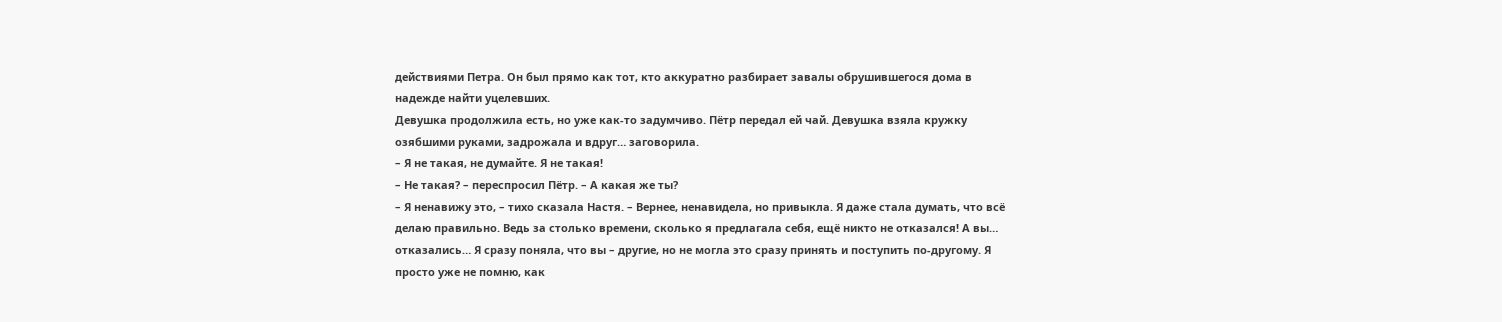действиями Петра. Он был прямо как тот, кто аккуратно разбирает завалы обрушившегося дома в надежде найти уцелевших.
Девушка продолжила есть, но уже как-то задумчиво. Пётр передал ей чай. Девушка взяла кружку озябшими руками, задрожала и вдруг… заговорила.
– Я не такая, не думайте. Я не такая!
– Не такая? – переспросил Пётр. – А какая же ты?
– Я ненавижу это, – тихо сказала Настя. – Вернее, ненавидела, но привыкла. Я даже стала думать, что всё делаю правильно. Ведь за столько времени, сколько я предлагала себя, ещё никто не отказался! А вы… отказались… Я сразу поняла, что вы – другие, но не могла это сразу принять и поступить по-другому. Я просто уже не помню, как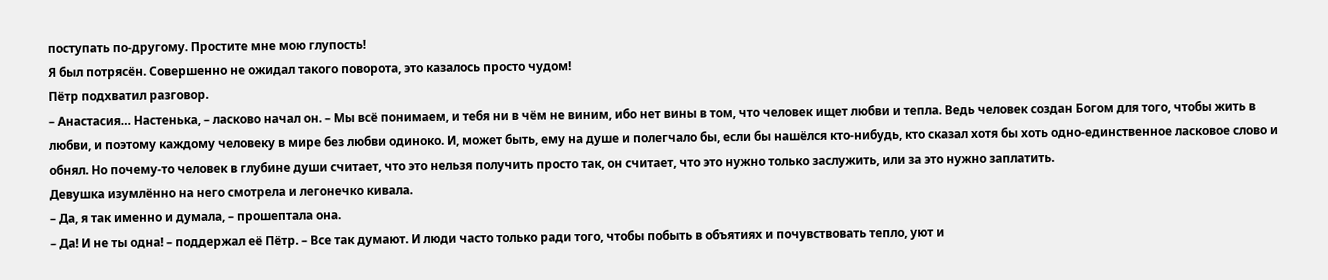поступать по-другому. Простите мне мою глупость!
Я был потрясён. Совершенно не ожидал такого поворота, это казалось просто чудом!
Пётр подхватил разговор.
– Анастасия… Настенька, – ласково начал он. – Мы всё понимаем, и тебя ни в чём не виним, ибо нет вины в том, что человек ищет любви и тепла. Ведь человек создан Богом для того, чтобы жить в любви, и поэтому каждому человеку в мире без любви одиноко. И, может быть, ему на душе и полегчало бы, если бы нашёлся кто-нибудь, кто сказал хотя бы хоть одно-единственное ласковое слово и обнял. Но почему-то человек в глубине души считает, что это нельзя получить просто так, он считает, что это нужно только заслужить, или за это нужно заплатить.
Девушка изумлённо на него смотрела и легонечко кивала.
– Да, я так именно и думала, – прошептала она.
– Да! И не ты одна! – поддержал её Пётр. – Все так думают. И люди часто только ради того, чтобы побыть в объятиях и почувствовать тепло, уют и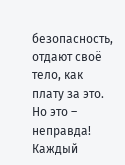безопасность, отдают своё тело, как плату за это. Но это – неправда! Каждый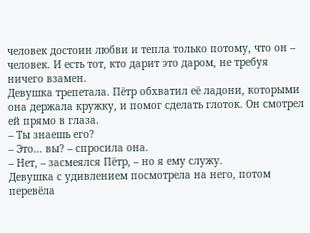человек достоин любви и тепла только потому, что он – человек. И есть тот, кто дарит это даром, не требуя ничего взамен.
Девушка трепетала. Пётр обхватил её ладони, которыми она держала кружку, и помог сделать глоток. Он смотрел ей прямо в глаза.
– Ты знаешь его?
– Это… вы? – спросила она.
– Нет, – засмеялся Пётр, – но я ему служу.
Девушка с удивлением посмотрела на него, потом перевёла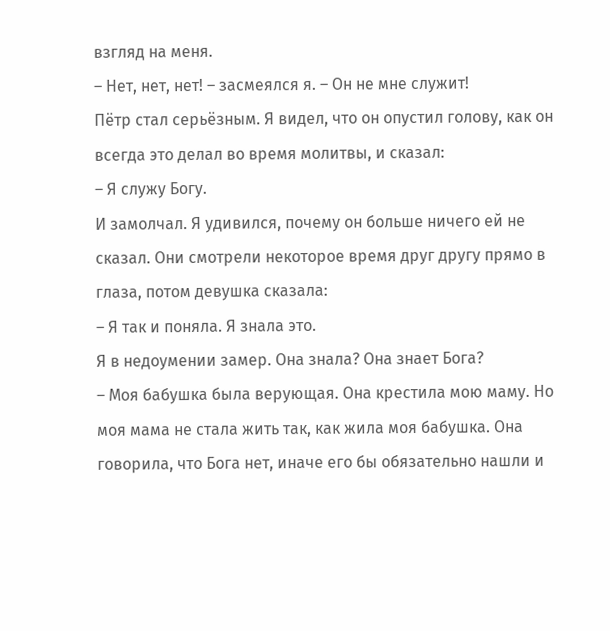взгляд на меня.
– Нет, нет, нет! – засмеялся я. – Он не мне служит!
Пётр стал серьёзным. Я видел, что он опустил голову, как он всегда это делал во время молитвы, и сказал:
– Я служу Богу.
И замолчал. Я удивился, почему он больше ничего ей не сказал. Они смотрели некоторое время друг другу прямо в глаза, потом девушка сказала:
– Я так и поняла. Я знала это.
Я в недоумении замер. Она знала? Она знает Бога?
– Моя бабушка была верующая. Она крестила мою маму. Но моя мама не стала жить так, как жила моя бабушка. Она говорила, что Бога нет, иначе его бы обязательно нашли и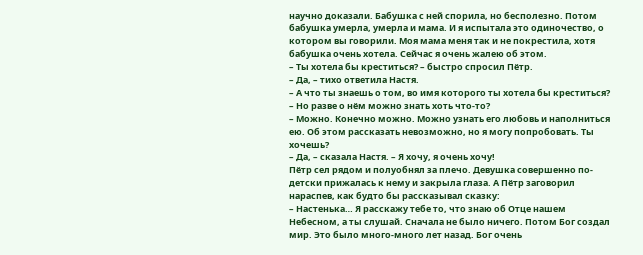научно доказали. Бабушка с ней спорила, но бесполезно. Потом бабушка умерла, умерла и мама. И я испытала это одиночество, о котором вы говорили. Моя мама меня так и не покрестила, хотя бабушка очень хотела. Сейчас я очень жалею об этом.
– Ты хотела бы креститься? – быстро спросил Пётр.
– Да, – тихо ответила Настя.
– А что ты знаешь о том, во имя которого ты хотела бы креститься?
– Но разве о нём можно знать хоть что-то?
– Можно. Конечно можно. Можно узнать его любовь и наполниться ею. Об этом рассказать невозможно, но я могу попробовать. Ты хочешь?
– Да, – сказала Настя. – Я хочу, я очень хочу!
Пётр сел рядом и полуобнял за плечо. Девушка совершенно по-детски прижалась к нему и закрыла глаза. А Пётр заговорил нараспев, как будто бы рассказывал сказку:
– Настенька… Я расскажу тебе то, что знаю об Отце нашем Небесном, а ты слушай. Сначала не было ничего. Потом Бог создал мир. Это было много-много лет назад. Бог очень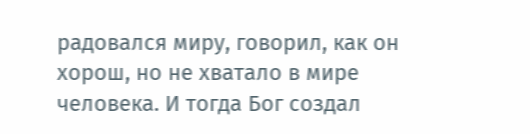радовался миру, говорил, как он хорош, но не хватало в мире человека. И тогда Бог создал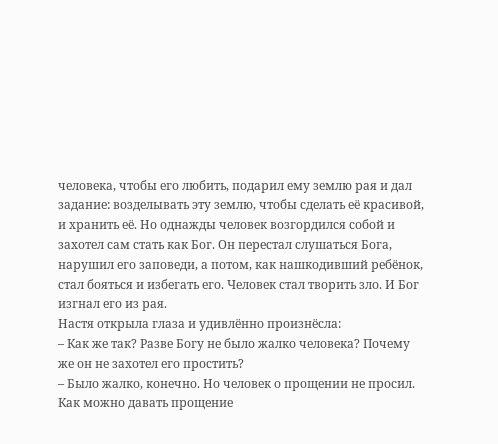человека, чтобы его любить, подарил ему землю рая и дал задание: возделывать эту землю, чтобы сделать её красивой, и хранить её. Но однажды человек возгордился собой и захотел сам стать как Бог. Он перестал слушаться Бога, нарушил его заповеди, а потом, как нашкодивший ребёнок, стал бояться и избегать его. Человек стал творить зло. И Бог изгнал его из рая.
Настя открыла глаза и удивлённо произнёсла:
– Как же так? Разве Богу не было жалко человека? Почему же он не захотел его простить?
– Было жалко, конечно. Но человек о прощении не просил. Как можно давать прощение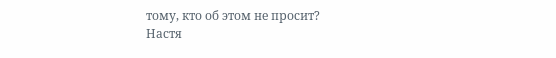тому, кто об этом не просит?
Настя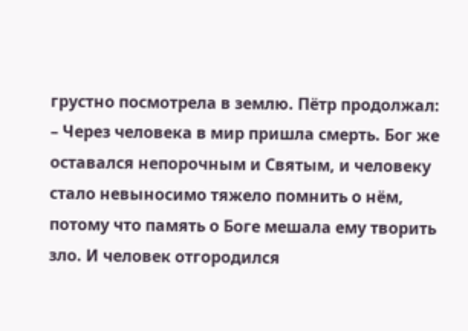грустно посмотрела в землю. Пётр продолжал:
– Через человека в мир пришла смерть. Бог же оставался непорочным и Святым, и человеку стало невыносимо тяжело помнить о нём, потому что память о Боге мешала ему творить зло. И человек отгородился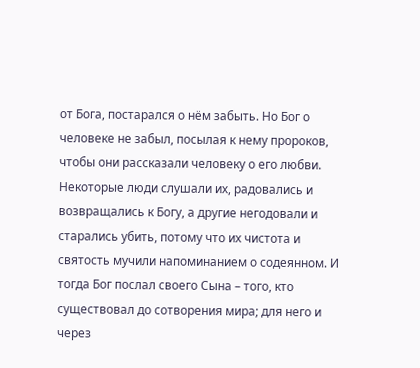от Бога, постарался о нём забыть. Но Бог о человеке не забыл, посылая к нему пророков, чтобы они рассказали человеку о его любви. Некоторые люди слушали их, радовались и возвращались к Богу, а другие негодовали и старались убить, потому что их чистота и святость мучили напоминанием о содеянном. И тогда Бог послал своего Сына – того, кто существовал до сотворения мира; для него и через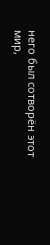него был сотворён этот мир,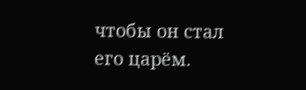чтобы он стал его царём.